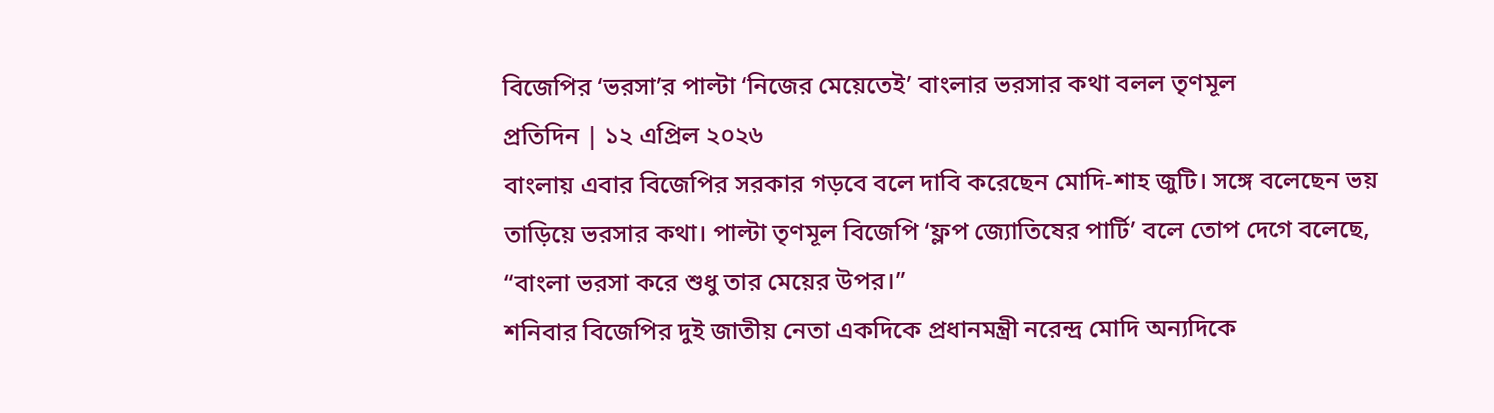বিজেপির ‘ভরসা’র পাল্টা ‘নিজের মেয়েতেই’ বাংলার ভরসার কথা বলল তৃণমূল
প্রতিদিন | ১২ এপ্রিল ২০২৬
বাংলায় এবার বিজেপির সরকার গড়বে বলে দাবি করেছেন মোদি-শাহ জুটি। সঙ্গে বলেছেন ভয় তাড়িয়ে ভরসার কথা। পাল্টা তৃণমূল বিজেপি ‘ফ্লপ জ্যোতিষের পার্টি’ বলে তোপ দেগে বলেছে, “বাংলা ভরসা করে শুধু তার মেয়ের উপর।”
শনিবার বিজেপির দুই জাতীয় নেতা একদিকে প্রধানমন্ত্রী নরেন্দ্র মোদি অন্যদিকে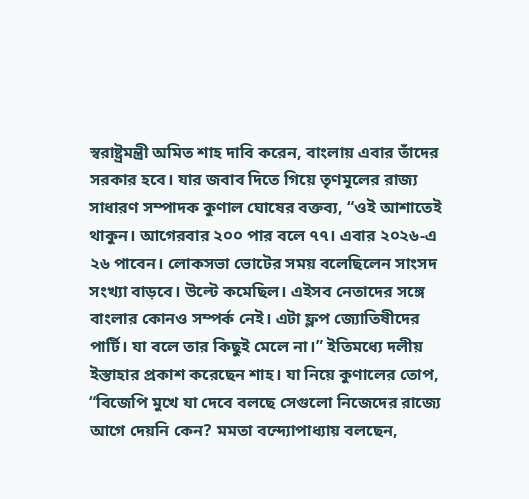স্বরাষ্ট্রমন্ত্রী অমিত শাহ দাবি করেন, বাংলায় এবার তাঁদের সরকার হবে। যার জবাব দিতে গিয়ে তৃণমূলের রাজ্য সাধারণ সম্পাদক কুণাল ঘোষের বক্তব্য, “ওই আশাতেই থাকুন। আগেরবার ২০০ পার বলে ৭৭। এবার ২০২৬-এ ২৬ পাবেন। লোকসভা ভোটের সময় বলেছিলেন সাংসদ সংখ্যা বাড়বে। উল্টে কমেছিল। এইসব নেতাদের সঙ্গে বাংলার কোনও সম্পর্ক নেই। এটা ফ্লপ জ্যোতিষীদের পার্টি। যা বলে তার কিছুই মেলে না।” ইতিমধ্যে দলীয় ইস্তাহার প্রকাশ করেছেন শাহ। যা নিয়ে কুণালের তোপ, “বিজেপি মুখে যা দেবে বলছে সেগুলো নিজেদের রাজ্যে আগে দেয়নি কেন? মমতা বন্দ্যোপাধ্যায় বলছেন,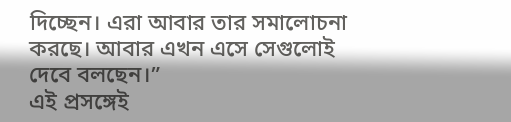দিচ্ছেন। এরা আবার তার সমালোচনা করছে। আবার এখন এসে সেগুলোই দেবে বলছেন।”
এই প্রসঙ্গেই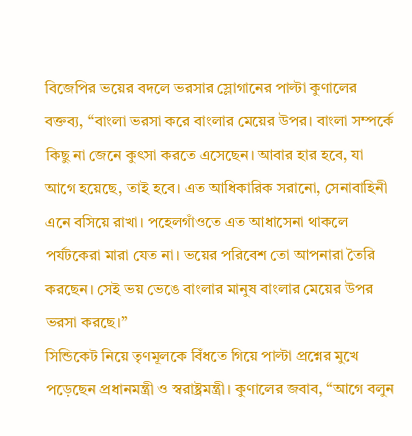বিজেপির ভয়ের বদলে ভরসার স্লোগানের পাল্টা কুণালের বক্তব্য, “বাংলা ভরসা করে বাংলার মেয়ের উপর। বাংলা সম্পর্কে কিছু না জেনে কুৎসা করতে এসেছেন। আবার হার হবে, যা আগে হয়েছে, তাই হবে। এত আধিকারিক সরানো, সেনাবাহিনী এনে বসিয়ে রাখা। পহেলগাঁওতে এত আধাসেনা থাকলে পর্যটকেরা মারা যেত না। ভয়ের পরিবেশ তো আপনারা তৈরি করছেন। সেই ভয় ভেঙে বাংলার মানুষ বাংলার মেয়ের উপর ভরসা করছে।”
সিন্ডিকেট নিয়ে তৃণমূলকে বিঁধতে গিয়ে পাল্টা প্রশ্নের মুখে পড়েছেন প্রধানমন্ত্রী ও স্বরাষ্ট্রমন্ত্রী। কুণালের জবাব, “আগে বলুন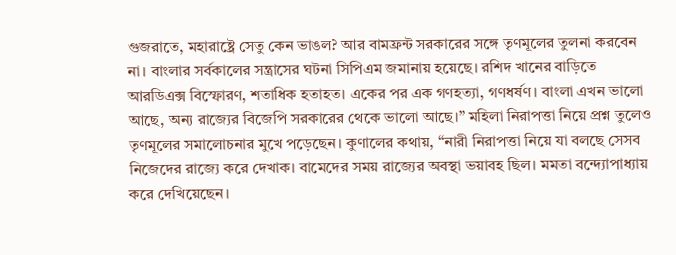গুজরাতে, মহারাষ্ট্রে সেতু কেন ভাঙল? আর বামফ্রন্ট সরকারের সঙ্গে তৃণমূলের তুলনা করবেন না। বাংলার সর্বকালের সন্ত্রাসের ঘটনা সিপিএম জমানায় হয়েছে। রশিদ খানের বাড়িতে আরডিএক্স বিস্ফোরণ, শতাধিক হতাহত। একের পর এক গণহত্যা, গণধর্ষণ। বাংলা এখন ভালো আছে, অন্য রাজ্যের বিজেপি সরকারের থেকে ভালো আছে।” মহিলা নিরাপত্তা নিয়ে প্রশ্ন তুলেও তৃণমূলের সমালোচনার মুখে পড়েছেন। কুণালের কথায়, “নারী নিরাপত্তা নিয়ে যা বলছে সেসব নিজেদের রাজ্যে করে দেখাক। বামেদের সময় রাজ্যের অবস্থা ভয়াবহ ছিল। মমতা বন্দ্যোপাধ্যায় করে দেখিয়েছেন।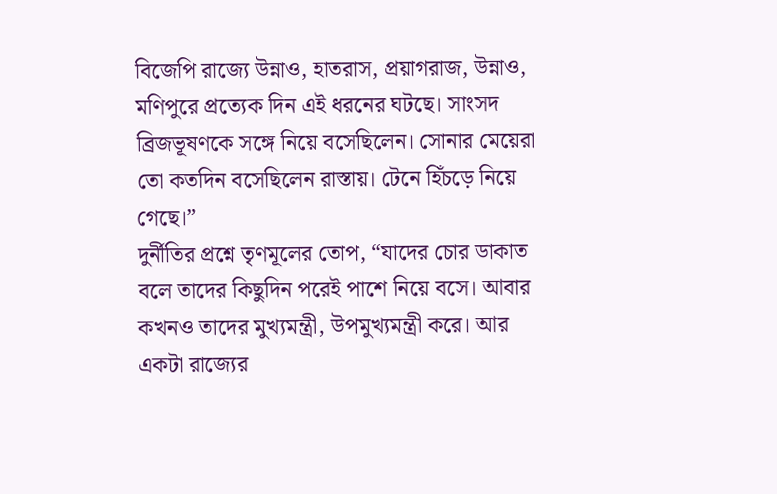বিজেপি রাজ্যে উন্নাও, হাতরাস, প্রয়াগরাজ, উন্নাও, মণিপুরে প্রত্যেক দিন এই ধরনের ঘটছে। সাংসদ ব্রিজভূষণকে সঙ্গে নিয়ে বসেছিলেন। সোনার মেয়েরা তো কতদিন বসেছিলেন রাস্তায়। টেনে হিঁচড়ে নিয়ে গেছে।”
দুর্নীতির প্রশ্নে তৃণমূলের তোপ, “যাদের চোর ডাকাত বলে তাদের কিছুদিন পরেই পাশে নিয়ে বসে। আবার কখনও তাদের মুখ্যমন্ত্রী, উপমুখ্যমন্ত্রী করে। আর একটা রাজ্যের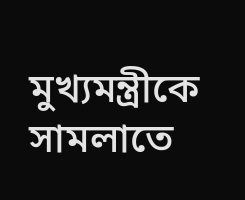মুখ্যমন্ত্রীকে সামলাতে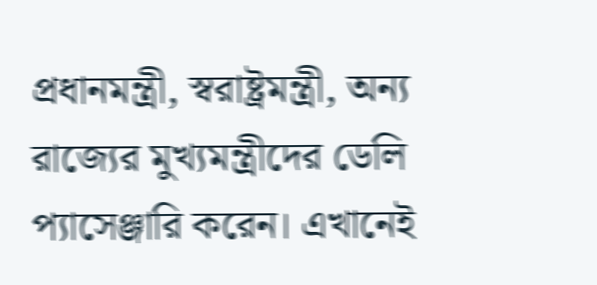প্রধানমন্ত্রী, স্বরাষ্ট্রমন্ত্রী, অন্য রাজ্যের মুখ্যমন্ত্রীদের ডেলি প্যাসেঞ্জারি করেন। এখানেই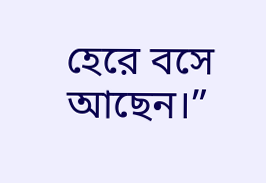হেরে বসে আছেন।”